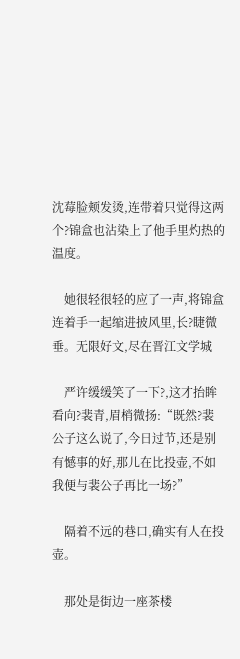沈莓脸颊发烫,连带着只觉得这两个?锦盒也沾染上了他手里灼热的温度。

    她很轻很轻的应了一声,将锦盒连着手一起缩进披风里,长?睫微垂。无限好文,尽在晋江文学城

    严许缓缓笑了一下?,这才抬眸看向?裴青,眉梢微扬:“既然?裴公子这么说了,今日过节,还是别有憾事的好,那儿在比投壶,不如我便与裴公子再比一场?”

    隔着不远的巷口,确实有人在投壶。

    那处是街边一座茶楼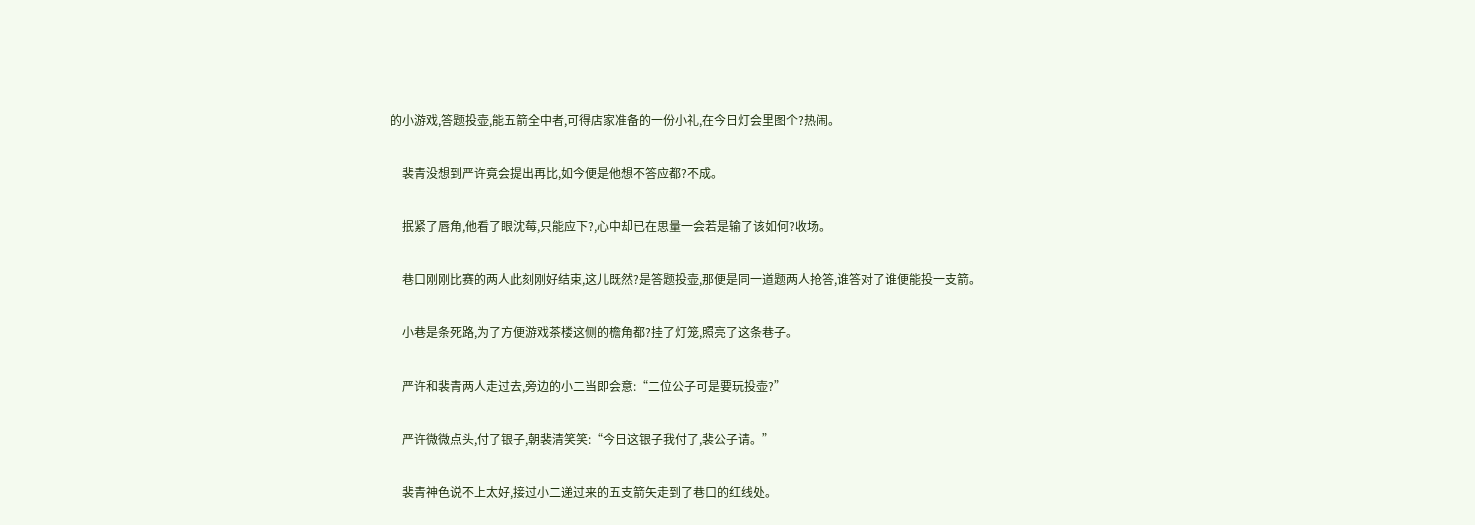的小游戏,答题投壶,能五箭全中者,可得店家准备的一份小礼,在今日灯会里图个?热闹。

    裴青没想到严许竟会提出再比,如今便是他想不答应都?不成。

    抿紧了唇角,他看了眼沈莓,只能应下?,心中却已在思量一会若是输了该如何?收场。

    巷口刚刚比赛的两人此刻刚好结束,这儿既然?是答题投壶,那便是同一道题两人抢答,谁答对了谁便能投一支箭。

    小巷是条死路,为了方便游戏茶楼这侧的檐角都?挂了灯笼,照亮了这条巷子。

    严许和裴青两人走过去,旁边的小二当即会意:“二位公子可是要玩投壶?”

    严许微微点头,付了银子,朝裴清笑笑:“今日这银子我付了,裴公子请。”

    裴青神色说不上太好,接过小二递过来的五支箭矢走到了巷口的红线处。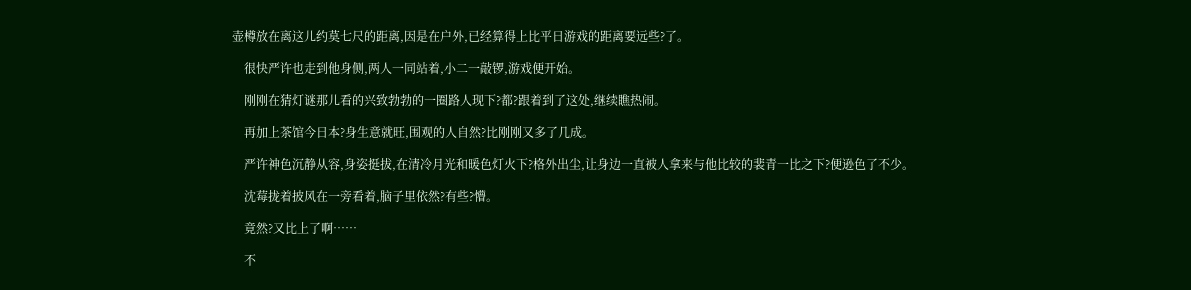壶樽放在离这儿约莫七尺的距离,因是在户外,已经算得上比平日游戏的距离要远些?了。

    很快严许也走到他身侧,两人一同站着,小二一敲锣,游戏便开始。

    刚刚在猜灯谜那儿看的兴致勃勃的一圈路人现下?都?跟着到了这处,继续瞧热闹。

    再加上茶馆今日本?身生意就旺,围观的人自然?比刚刚又多了几成。

    严许神色沉静从容,身姿挺拔,在清冷月光和暖色灯火下?格外出尘,让身边一直被人拿来与他比较的裴青一比之下?便逊色了不少。

    沈莓拢着披风在一旁看着,脑子里依然?有些?懵。

    竟然?又比上了啊……

    不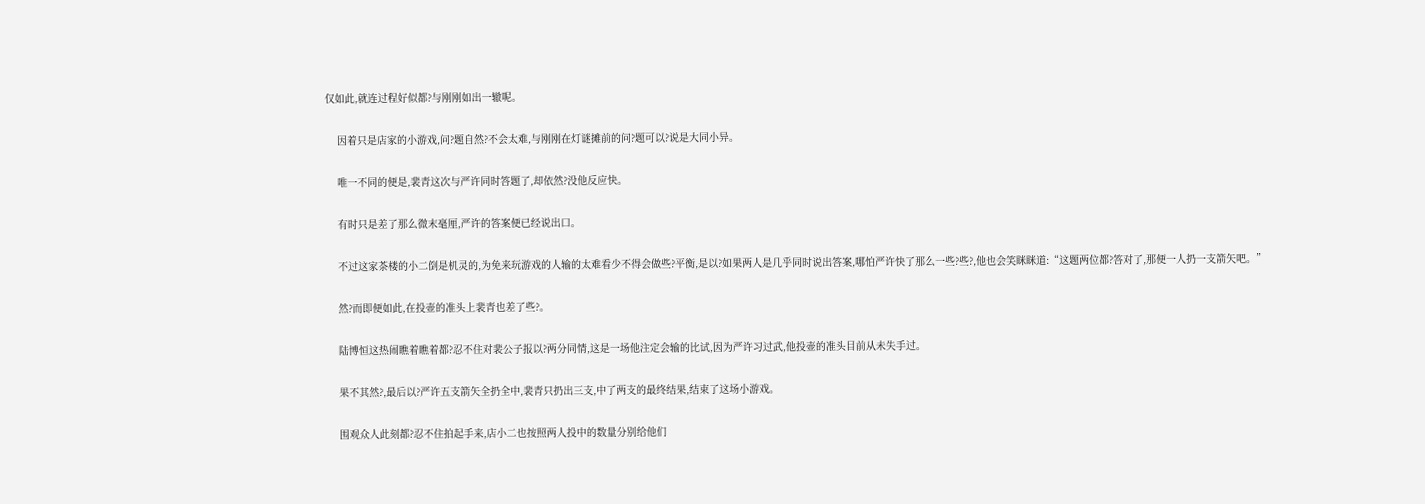仅如此,就连过程好似都?与刚刚如出一辙呢。

    因着只是店家的小游戏,问?题自然?不会太难,与刚刚在灯谜摊前的问?题可以?说是大同小异。

    唯一不同的便是,裴青这次与严许同时答题了,却依然?没他反应快。

    有时只是差了那么微末毫厘,严许的答案便已经说出口。

    不过这家茶楼的小二倒是机灵的,为免来玩游戏的人输的太难看少不得会做些?平衡,是以?如果两人是几乎同时说出答案,哪怕严许快了那么一些?些?,他也会笑眯眯道:“这题两位都?答对了,那便一人扔一支箭矢吧。”

    然?而即便如此,在投壶的准头上裴青也差了些?。

    陆博恒这热闹瞧着瞧着都?忍不住对裴公子报以?两分同情,这是一场他注定会输的比试,因为严许习过武,他投壶的准头目前从未失手过。

    果不其然?,最后以?严许五支箭矢全扔全中,裴青只扔出三支,中了两支的最终结果,结束了这场小游戏。

    围观众人此刻都?忍不住拍起手来,店小二也按照两人投中的数量分别给他们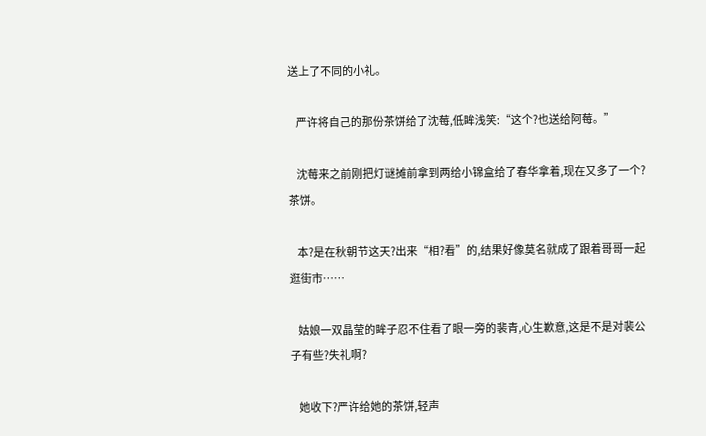送上了不同的小礼。

    严许将自己的那份茶饼给了沈莓,低眸浅笑:“这个?也送给阿莓。”

    沈莓来之前刚把灯谜摊前拿到两给小锦盒给了春华拿着,现在又多了一个?茶饼。

    本?是在秋朝节这天?出来“相?看”的,结果好像莫名就成了跟着哥哥一起逛街市……

    姑娘一双晶莹的眸子忍不住看了眼一旁的裴青,心生歉意,这是不是对裴公子有些?失礼啊?

    她收下?严许给她的茶饼,轻声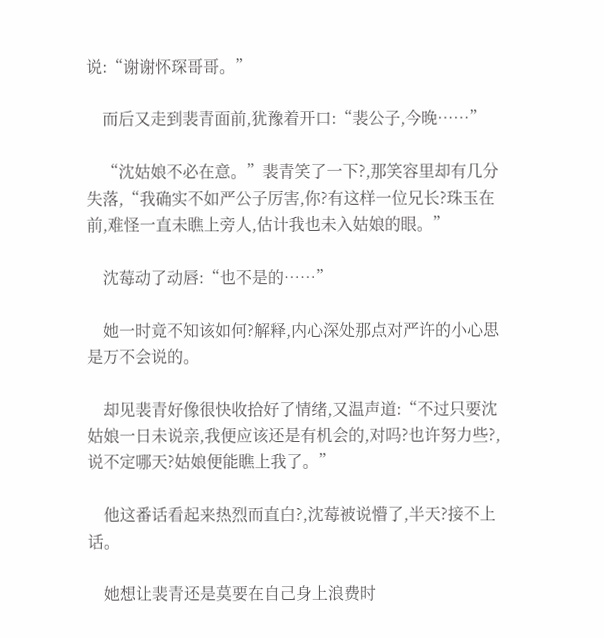说:“谢谢怀琛哥哥。”

    而后又走到裴青面前,犹豫着开口:“裴公子,今晚……”

    “沈姑娘不必在意。”裴青笑了一下?,那笑容里却有几分失落,“我确实不如严公子厉害,你?有这样一位兄长?珠玉在前,难怪一直未瞧上旁人,估计我也未入姑娘的眼。”

    沈莓动了动唇:“也不是的……”

    她一时竟不知该如何?解释,内心深处那点对严许的小心思是万不会说的。

    却见裴青好像很快收拾好了情绪,又温声道:“不过只要沈姑娘一日未说亲,我便应该还是有机会的,对吗?也许努力些?,说不定哪天?姑娘便能瞧上我了。”

    他这番话看起来热烈而直白?,沈莓被说懵了,半天?接不上话。

    她想让裴青还是莫要在自己身上浪费时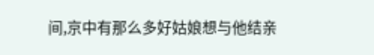间,京中有那么多好姑娘想与他结亲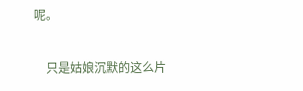呢。

    只是姑娘沉默的这么片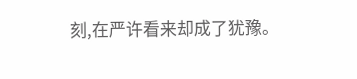刻,在严许看来却成了犹豫。